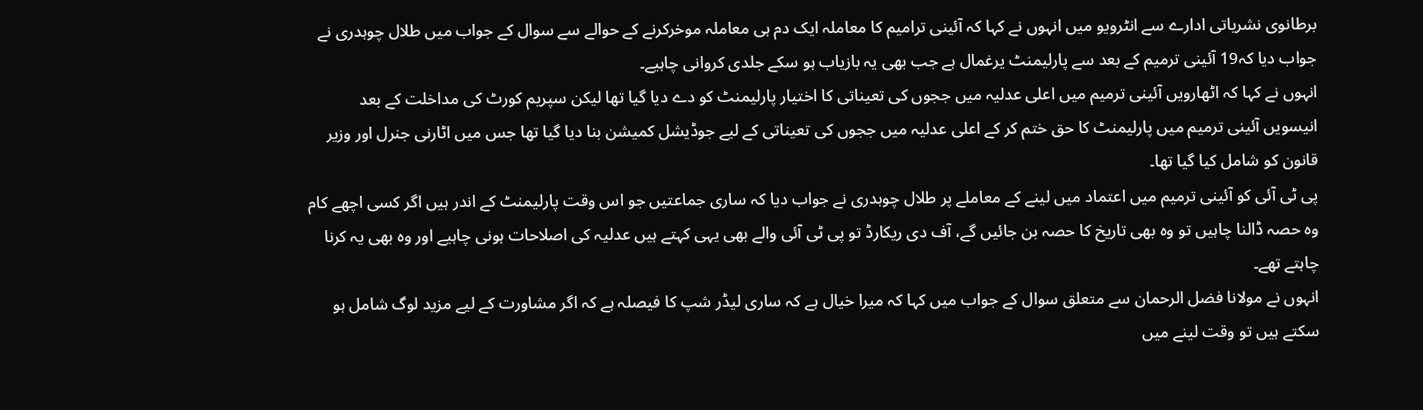برطانوی نشریاتی ادارے سے انٹرویو میں انہوں نے کہا کہ آئینی ترامیم کا معاملہ ایک دم ہی معاملہ موخرکرنے کے حوالے سے سوال کے جواب میں طلال چوہدری نے جواب دیا کہ19 آئینی ترمیم کے بعد سے پارلیمنٹ یرغمال ہے جب بھی یہ بازیاب ہو سکے جلدی کروانی چاہیے۔
انہوں نے کہا کہ اٹھارویں آئینی ترمیم میں اعلی عدلیہ میں ججوں کی تعیناتی کا اختیار پارلیمنٹ کو دے دیا گیا تھا لیکن سپریم کورٹ کی مداخلت کے بعد انیسویں آئینی ترمیم میں پارلیمنٹ کا حق ختم کر کے اعلی عدلیہ میں ججوں کی تعیناتی کے لیے جوڈیشل کمیشن بنا دیا گیا تھا جس میں اٹارنی جنرل اور وزیر قانون کو شامل کیا گیا تھا۔
پی ٹی آئی کو آئینی ترمیم میں اعتماد میں لینے کے معاملے پر طلال چوہدری نے جواب دیا کہ ساری جماعتیں جو اس وقت پارلیمنٹ کے اندر ہیں اگر کسی اچھے کام وہ حصہ ڈالنا چاہیں تو وہ بھی تاریخ کا حصہ بن جائیں گے، آف دی ریکارڈ تو پی ٹی آئی والے بھی یہی کہتے ہیں عدلیہ کی اصلاحات ہونی چاہیے اور وہ بھی یہ کرنا چاہتے تھے۔
انہوں نے مولانا فضل الرحمان سے متعلق سوال کے جواب میں کہا کہ میرا خیال ہے کہ ساری لیڈر شپ کا فیصلہ ہے کہ اگر مشاورت کے لیے مزید لوگ شامل ہو سکتے ہیں تو وقت لینے میں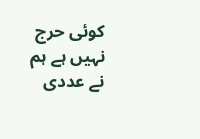کوئی حرج نہیں ہے ہم نے عددی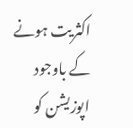اکثریت ہونے کے باوجود اپوزیشن کو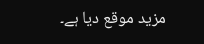مزید موقع دیا ہے۔